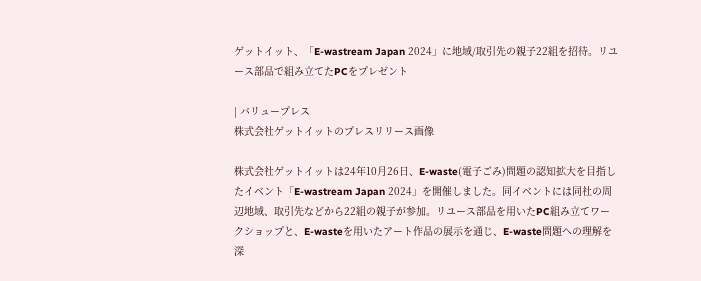ゲットイット、「E-wastream Japan 2024」に地域/取引先の親子22組を招待。リユース部品で組み立てたPCをプレゼント

| バリュープレス
株式会社ゲットイットのプレスリリース画像

株式会社ゲットイットは24年10月26日、E-waste(電子ごみ)問題の認知拡大を目指したイベント「E-wastream Japan 2024」を開催しました。同イベントには同社の周辺地域、取引先などから22組の親子が参加。リユース部品を用いたPC組み立てワークショップと、E-wasteを用いたアート作品の展示を通じ、E-waste問題への理解を深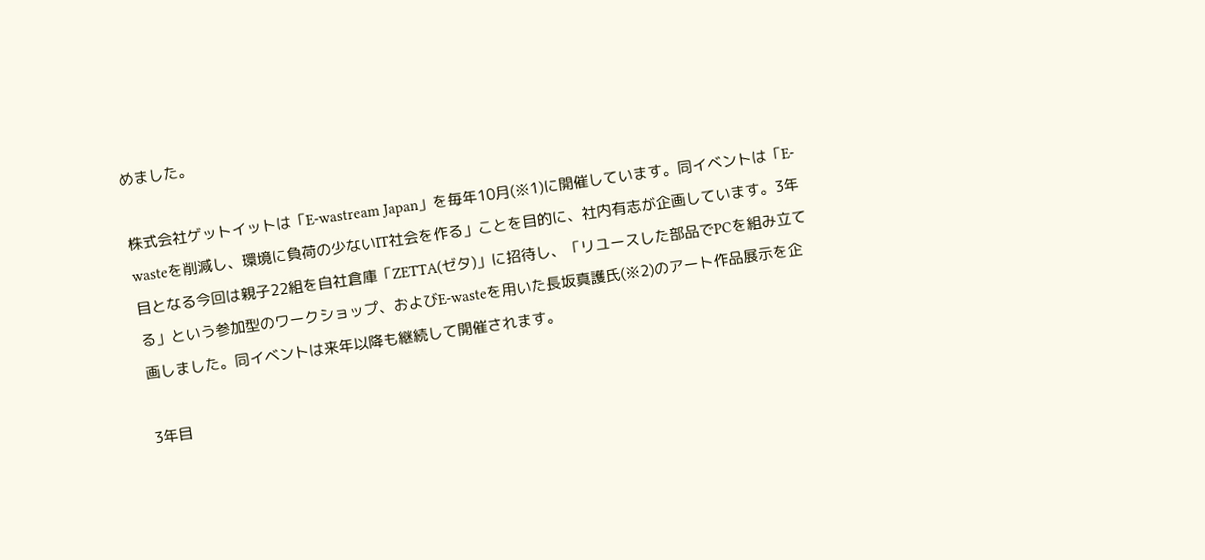めました。

株式会社ゲットイットは「E-wastream Japan」を毎年10月(※1)に開催しています。同イベントは「E-wasteを削減し、環境に負荷の少ないIT社会を作る」ことを目的に、社内有志が企画しています。3年目となる今回は親子22組を自社倉庫「ZETTA(ゼタ)」に招待し、「リユースした部品でPCを組み立てる」という参加型のワークショップ、およびE-wasteを用いた長坂真護氏(※2)のアート作品展示を企画しました。同イベントは来年以降も継続して開催されます。

3年目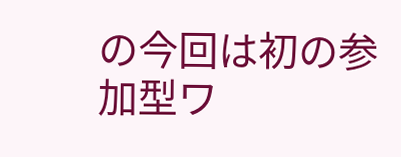の今回は初の参加型ワ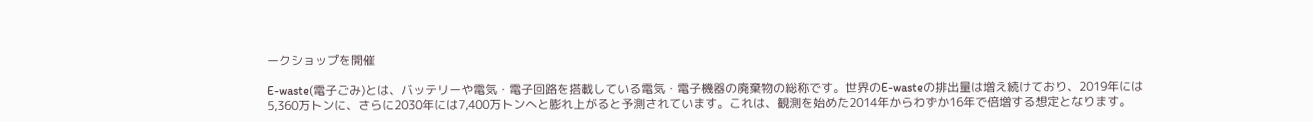ークショップを開催

E-waste(電子ごみ)とは、バッテリーや電気・電子回路を搭載している電気・電子機器の廃棄物の総称です。世界のE-wasteの排出量は増え続けており、2019年には5,360万トンに、さらに2030年には7,400万トンへと膨れ上がると予測されています。これは、観測を始めた2014年からわずか16年で倍増する想定となります。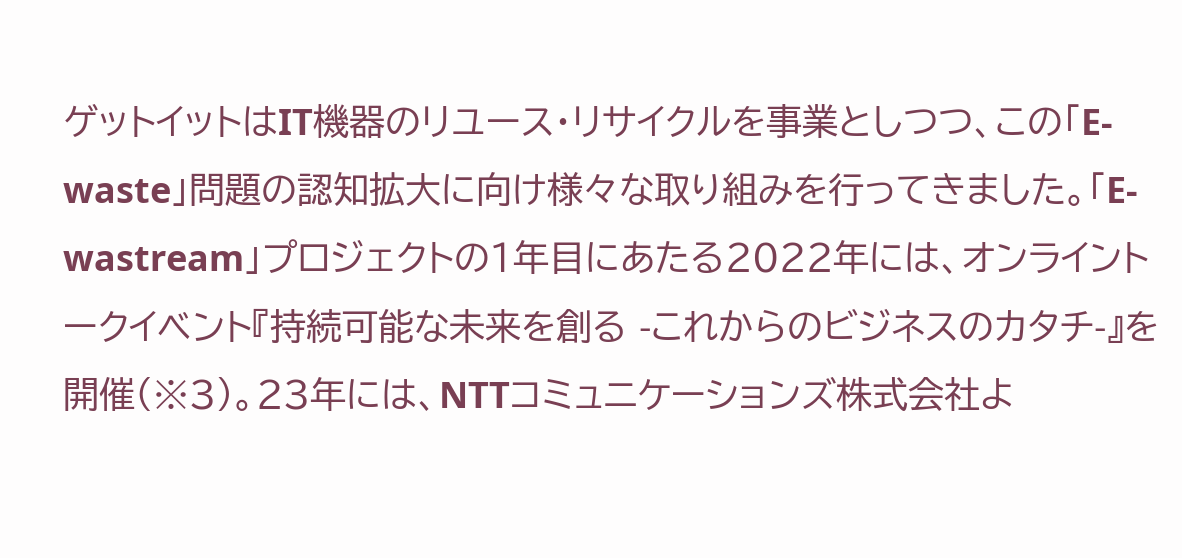ゲットイットはIT機器のリユース・リサイクルを事業としつつ、この「E-waste」問題の認知拡大に向け様々な取り組みを行ってきました。「E-wastream」プロジェクトの1年目にあたる2022年には、オンライントークイベント『持続可能な未来を創る -これからのビジネスのカタチ-』を開催(※3)。23年には、NTTコミュニケーションズ株式会社よ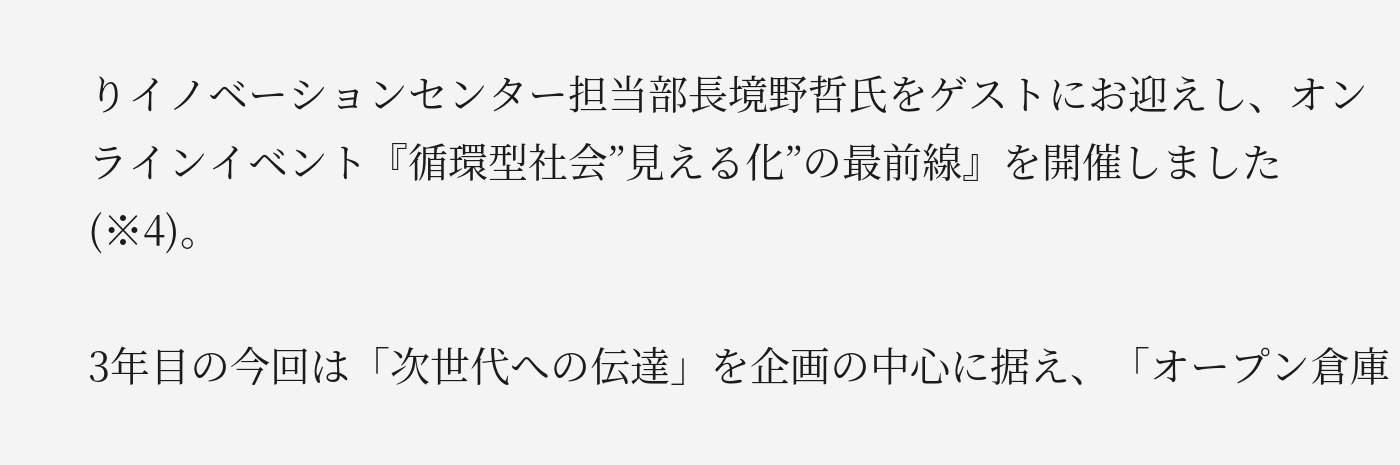りイノベーションセンター担当部長境野哲氏をゲストにお迎えし、オンラインイベント『循環型社会”見える化”の最前線』を開催しました(※4)。

3年目の今回は「次世代への伝達」を企画の中心に据え、「オープン倉庫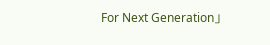For Next Generation」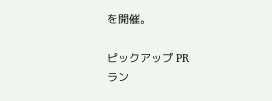を開催。

ピックアップ PR
ラン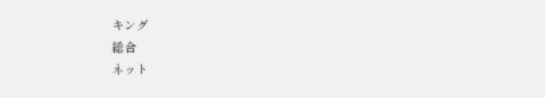キング
総合
ネット